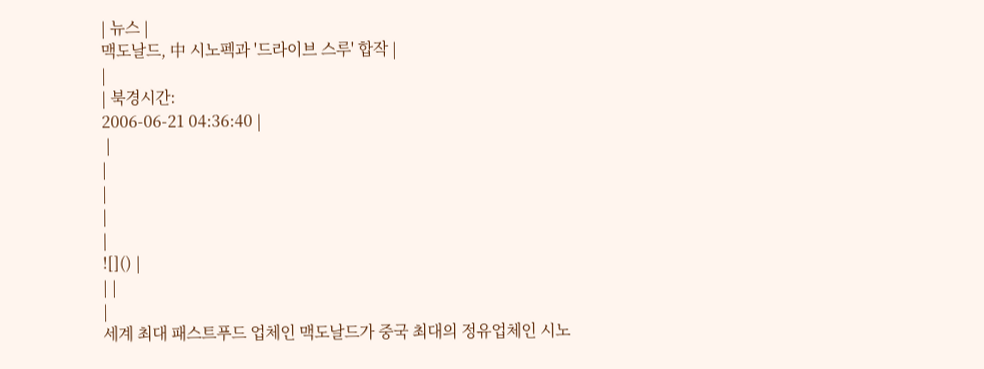| 뉴스 |
맥도날드, 中 시노펙과 '드라이브 스루' 합작 |
|
| 북경시간:
2006-06-21 04:36:40 |
 |
|
|
|
|
![]() |
| |
|
세계 최대 패스트푸드 업체인 맥도날드가 중국 최대의 정유업체인 시노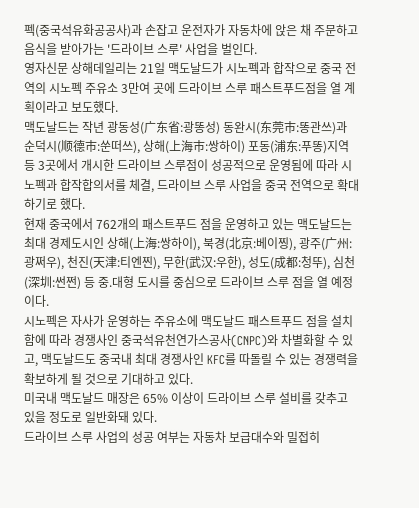펙(중국석유화공공사)과 손잡고 운전자가 자동차에 앉은 채 주문하고 음식을 받아가는 '드라이브 스루' 사업을 벌인다.
영자신문 상해데일리는 21일 맥도날드가 시노펙과 합작으로 중국 전역의 시노펙 주유소 3만여 곳에 드라이브 스루 패스트푸드점을 열 계획이라고 보도했다.
맥도날드는 작년 광동성(广东省:광똥성) 동완시(东莞市:똥관쓰)과 순덕시(顺德市:쑨떠쓰), 상해(上海市:쌍하이) 포동(浦东:푸똥)지역 등 3곳에서 개시한 드라이브 스루점이 성공적으로 운영됨에 따라 시노펙과 합작합의서를 체결, 드라이브 스루 사업을 중국 전역으로 확대하기로 했다.
현재 중국에서 762개의 패스트푸드 점을 운영하고 있는 맥도날드는 최대 경제도시인 상해(上海:쌍하이), 북경(北京:베이찡), 광주(广州:광쩌우), 천진(天津:티엔찐), 무한(武汉:우한), 성도(成都:청뚜), 심천(深圳:썬쩐) 등 중.대형 도시를 중심으로 드라이브 스루 점을 열 예정이다.
시노펙은 자사가 운영하는 주유소에 맥도날드 패스트푸드 점을 설치함에 따라 경쟁사인 중국석유천연가스공사(CNPC)와 차별화할 수 있고, 맥도날드도 중국내 최대 경쟁사인 KFC를 따돌릴 수 있는 경쟁력을 확보하게 될 것으로 기대하고 있다.
미국내 맥도날드 매장은 65% 이상이 드라이브 스루 설비를 갖추고 있을 정도로 일반화돼 있다.
드라이브 스루 사업의 성공 여부는 자동차 보급대수와 밀접히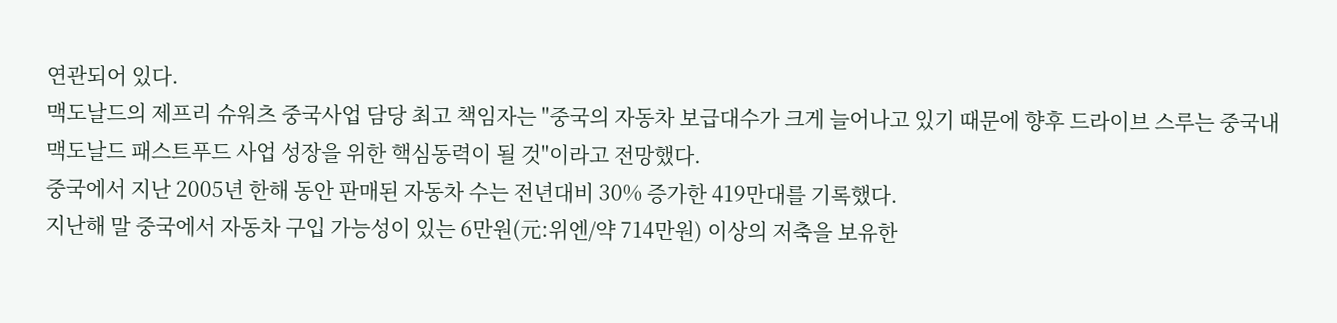연관되어 있다.
맥도날드의 제프리 슈워츠 중국사업 담당 최고 책임자는 "중국의 자동차 보급대수가 크게 늘어나고 있기 때문에 향후 드라이브 스루는 중국내 맥도날드 패스트푸드 사업 성장을 위한 핵심동력이 될 것"이라고 전망했다.
중국에서 지난 2005년 한해 동안 판매된 자동차 수는 전년대비 30% 증가한 419만대를 기록했다.
지난해 말 중국에서 자동차 구입 가능성이 있는 6만원(元:위엔/약 714만원) 이상의 저축을 보유한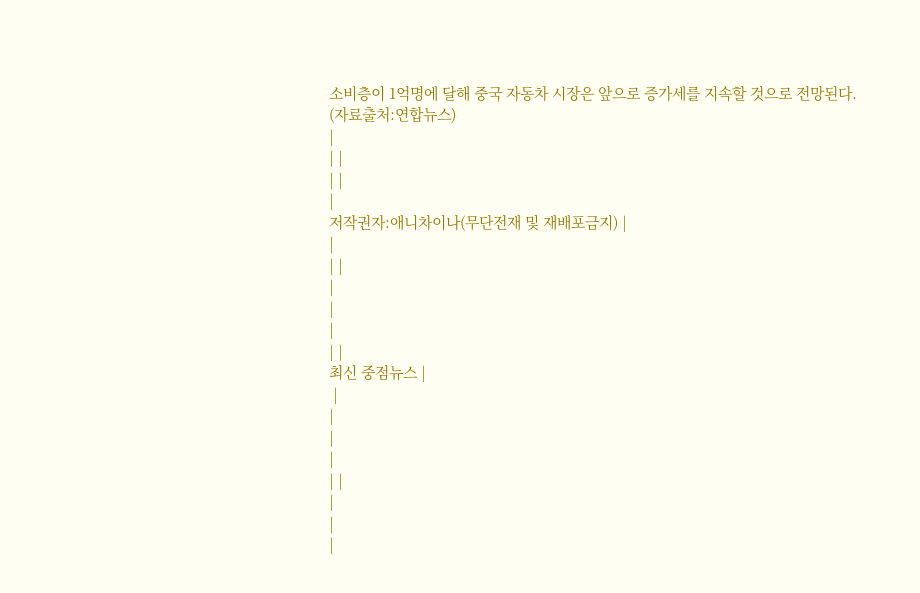소비층이 1억명에 달해 중국 자동차 시장은 앞으로 증가세를 지속할 것으로 전망된다.
(자료출처:연합뉴스)
|
| |
| |
|
저작권자:애니차이나(무단전재 및 재배포금지) |
|
| |
|
|
|
| |
최신 중점뉴스 |
 |
|
|
|
| |
|
|
|